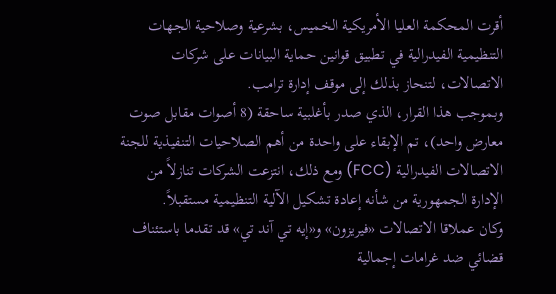أقرت المحكمة العليا الأمريكية الخميس، بشرعية وصلاحية الجهات التنظيمية الفيدرالية في تطبيق قوانين حماية البيانات على شركات الاتصالات، لتنحاز بذلك إلى موقف إدارة ترامب.
وبموجب هذا القرار، الذي صدر بأغلبية ساحقة (8 أصوات مقابل صوت معارض واحد)، تم الإبقاء على واحدة من أهم الصلاحيات التنفيذية للجنة الاتصالات الفيدرالية (FCC) ومع ذلك، انتزعت الشركات تنازلاً من الإدارة الجمهورية من شأنه إعادة تشكيل الآلية التنظيمية مستقبلاً.
وكان عملاقا الاتصالات «فيريزون» و«إيه تي آند تي» قد تقدما باستئناف قضائي ضد غرامات إجمالية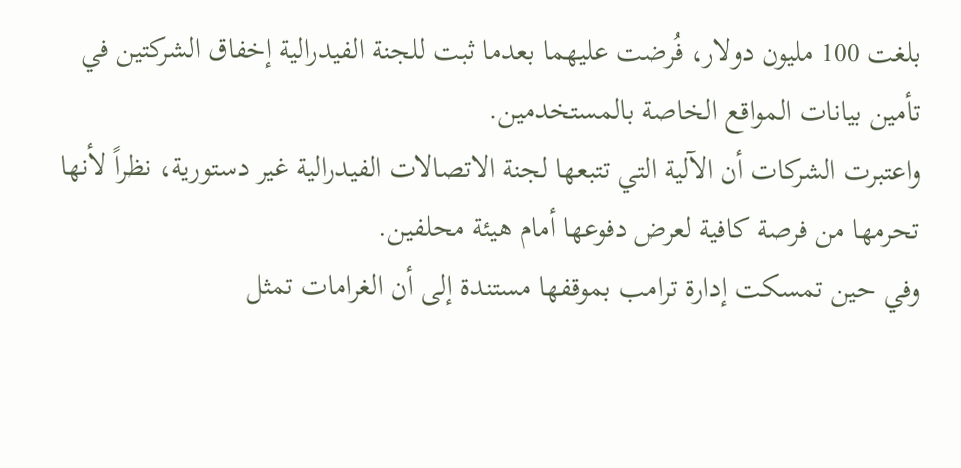بلغت 100 مليون دولار، فُرضت عليهما بعدما ثبت للجنة الفيدرالية إخفاق الشركتين في تأمين بيانات المواقع الخاصة بالمستخدمين.
واعتبرت الشركات أن الآلية التي تتبعها لجنة الاتصالات الفيدرالية غير دستورية، نظراً لأنها تحرمها من فرصة كافية لعرض دفوعها أمام هيئة محلفين.
وفي حين تمسكت إدارة ترامب بموقفها مستندة إلى أن الغرامات تمثل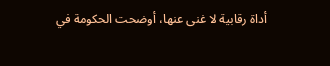أداة رقابية لا غنى عنها، أوضحت الحكومة في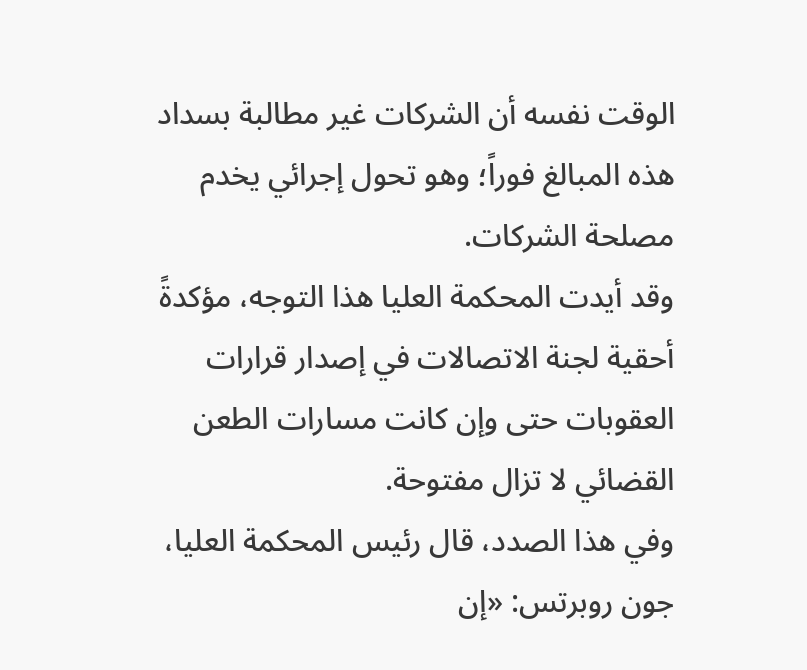الوقت نفسه أن الشركات غير مطالبة بسداد هذه المبالغ فوراً؛ وهو تحول إجرائي يخدم مصلحة الشركات.
وقد أيدت المحكمة العليا هذا التوجه، مؤكدةً أحقية لجنة الاتصالات في إصدار قرارات العقوبات حتى وإن كانت مسارات الطعن القضائي لا تزال مفتوحة.
وفي هذا الصدد، قال رئيس المحكمة العليا، جون روبرتس: «إن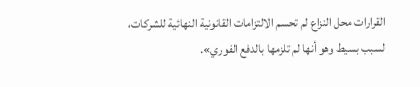القرارات محل النزاع لم تحسم الالتزامات القانونية النهائية للشركات، لسبب بسيط وهو أنها لم تلزمها بالدفع الفوري».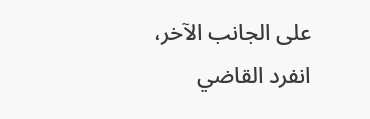على الجانب الآخر، انفرد القاضي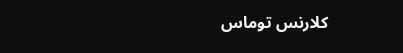كلارنس توماس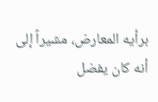برأيه المعارض، مشيراً إلى أنه كان يفضل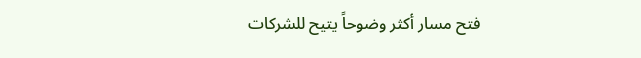فتح مسار أكثر وضوحاً يتيح للشركات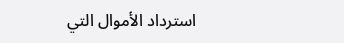استرداد الأموال التي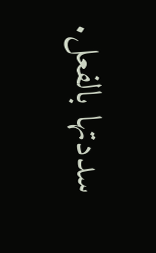سددتها بالفعل.